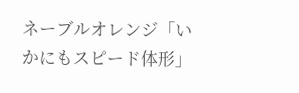ネーブルオレンジ「いかにもスピード体形」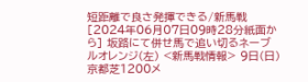短距離で良さ発揮できる/新馬戦 [2024年06月07日09時28分紙面から] 坂路にて併せ馬で追い切るネーブルオレンジ(左) <新馬戦情報> 9日(日)京都芝1200メ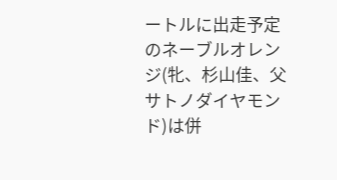ートルに出走予定のネーブルオレンジ(牝、杉山佳、父サトノダイヤモンド)は併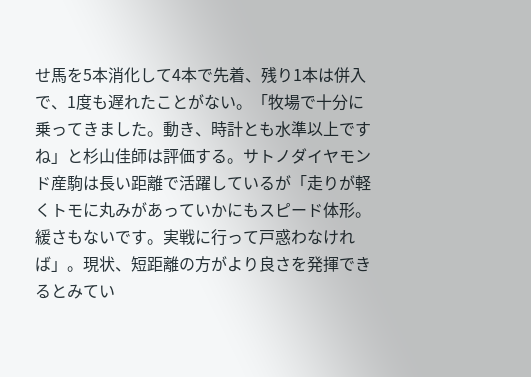せ馬を5本消化して4本で先着、残り1本は併入で、1度も遅れたことがない。「牧場で十分に乗ってきました。動き、時計とも水準以上ですね」と杉山佳師は評価する。サトノダイヤモンド産駒は長い距離で活躍しているが「走りが軽くトモに丸みがあっていかにもスピード体形。緩さもないです。実戦に行って戸惑わなければ」。現状、短距離の方がより良さを発揮できるとみてい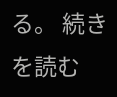る。 続きを読む